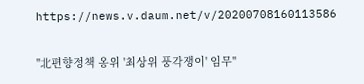https://news.v.daum.net/v/20200708160113586

"北편향정책 옹위 '최상위 풍각쟁이' 임무"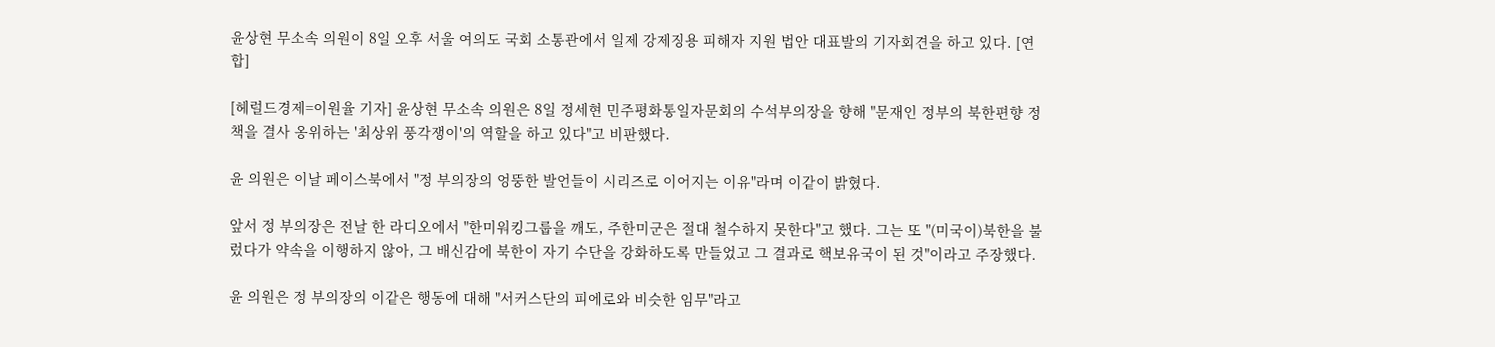윤상현 무소속 의원이 8일 오후 서울 여의도 국회 소통관에서 일제 강제징용 피해자 지원 법안 대표발의 기자회견을 하고 있다. [연합]

[헤럴드경제=이원율 기자] 윤상현 무소속 의원은 8일 정세현 민주평화통일자문회의 수석부의장을 향해 "문재인 정부의 북한편향 정책을 결사 옹위하는 '최상위 풍각쟁이'의 역할을 하고 있다"고 비판했다.

윤 의원은 이날 페이스북에서 "정 부의장의 엉뚱한 발언들이 시리즈로 이어지는 이유"라며 이같이 밝혔다.

앞서 정 부의장은 전날 한 라디오에서 "한미워킹그룹을 깨도, 주한미군은 절대 철수하지 못한다"고 했다. 그는 또 "(미국이)북한을 불렀다가 약속을 이행하지 않아, 그 배신감에 북한이 자기 수단을 강화하도록 만들었고 그 결과로 핵보유국이 된 것"이라고 주장했다.

윤 의원은 정 부의장의 이같은 행동에 대해 "서커스단의 피에로와 비슷한 임무"라고